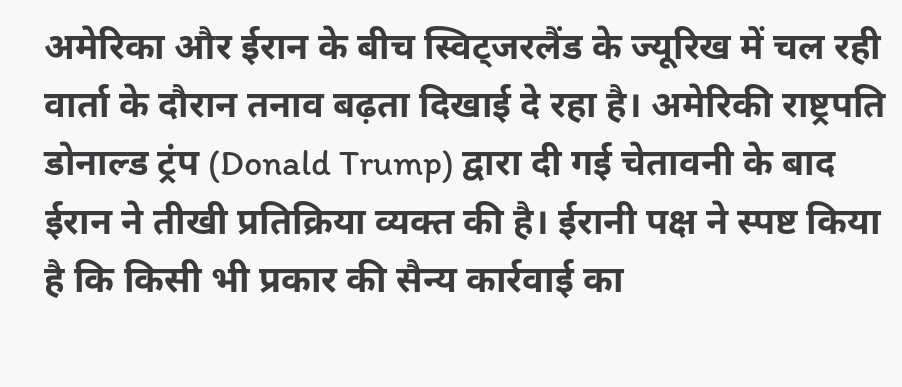अमेरिका और ईरान के बीच स्विट्जरलैंड के ज्यूरिख में चल रही वार्ता के दौरान तनाव बढ़ता दिखाई दे रहा है। अमेरिकी राष्ट्रपति डोनाल्ड ट्रंप (Donald Trump) द्वारा दी गई चेतावनी के बाद ईरान ने तीखी प्रतिक्रिया व्यक्त की है। ईरानी पक्ष ने स्पष्ट किया है कि किसी भी प्रकार की सैन्य कार्रवाई का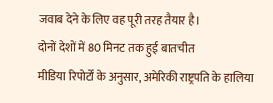जवाब देने के लिए वह पूरी तरह तैयार है।
दोनों देशों में 80 मिनट तक हुई बातचीत
मीडिया रिपोर्टों के अनुसार, अमेरिकी राष्ट्रपति के हालिया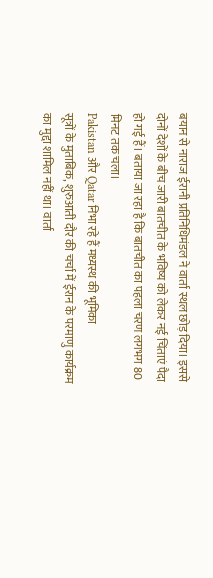बयान से नाराज ईरानी प्रतिनिधिमंडल ने वार्ता स्थल छोड़ दिया। इससे दोनों देशों के बीच जारी बातचीत के भविष्य को लेकर नई चिंताएं पैदा हो गई हैं। बताया जा रहा है कि बातचीत का पहला चरण लगभग 80 मिनट तक चला।
Pakistan और Qatar निभा रहे हैं मध्यस्थ की भूमिका
सूत्रों के मुताबिक, शुरुआती दौर की चर्चा में ईरान के परमाणु कार्यक्रम का मुद्दा शामिल नहीं था। वार्ता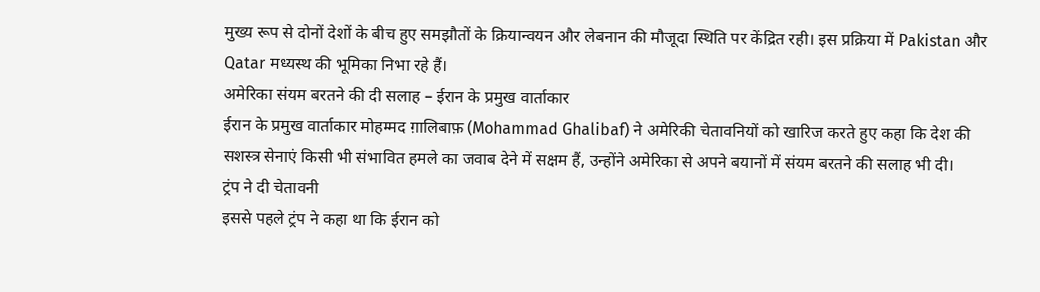मुख्य रूप से दोनों देशों के बीच हुए समझौतों के क्रियान्वयन और लेबनान की मौजूदा स्थिति पर केंद्रित रही। इस प्रक्रिया में Pakistan और Qatar मध्यस्थ की भूमिका निभा रहे हैं।
अमेरिका संयम बरतने की दी सलाह – ईरान के प्रमुख वार्ताकार
ईरान के प्रमुख वार्ताकार मोहम्मद ग़ालिबाफ़ (Mohammad Ghalibaf) ने अमेरिकी चेतावनियों को खारिज करते हुए कहा कि देश की सशस्त्र सेनाएं किसी भी संभावित हमले का जवाब देने में सक्षम हैं, उन्होंने अमेरिका से अपने बयानों में संयम बरतने की सलाह भी दी।
ट्रंप ने दी चेतावनी
इससे पहले ट्रंप ने कहा था कि ईरान को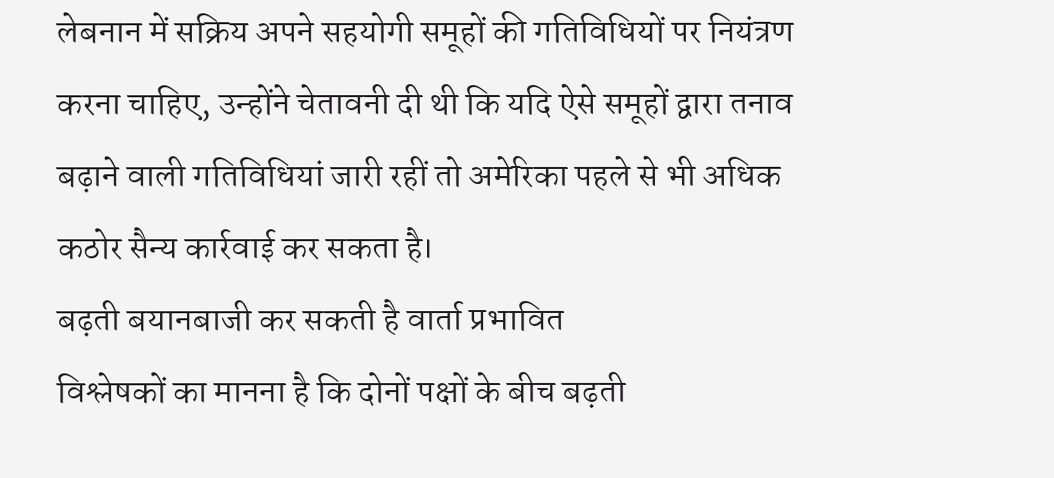लेबनान में सक्रिय अपने सहयोगी समूहों की गतिविधियों पर नियंत्रण करना चाहिए, उन्होंने चेतावनी दी थी कि यदि ऐसे समूहों द्वारा तनाव बढ़ाने वाली गतिविधियां जारी रहीं तो अमेरिका पहले से भी अधिक कठोर सैन्य कार्रवाई कर सकता है।
बढ़ती बयानबाजी कर सकती है वार्ता प्रभावित
विश्लेषकों का मानना है कि दोनों पक्षों के बीच बढ़ती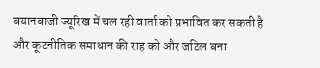बयानबाजी ज्यूरिख में चल रही वार्ता को प्रभावित कर सकती है और कूटनीतिक समाधान की राह को और जटिल बना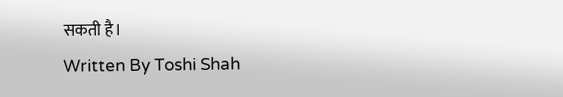सकती है।
Written By Toshi Shah